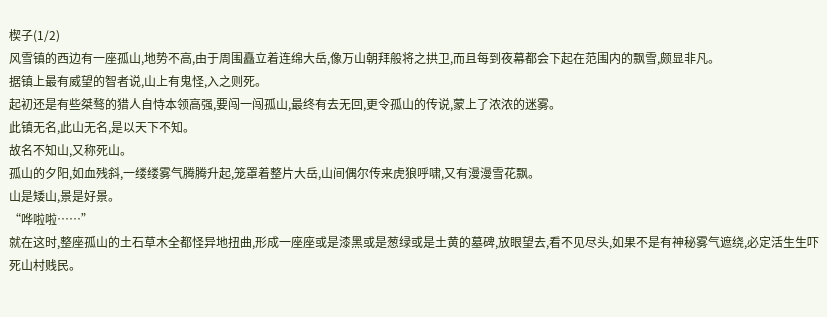楔子(1/2)
风雪镇的西边有一座孤山,地势不高,由于周围矗立着连绵大岳,像万山朝拜般将之拱卫,而且每到夜幕都会下起在范围内的飘雪,颇显非凡。
据镇上最有威望的智者说,山上有鬼怪,入之则死。
起初还是有些桀骜的猎人自恃本领高强,要闯一闯孤山,最终有去无回,更令孤山的传说,蒙上了浓浓的迷雾。
此镇无名,此山无名,是以天下不知。
故名不知山,又称死山。
孤山的夕阳,如血残斜,一缕缕雾气腾腾升起,笼罩着整片大岳,山间偶尔传来虎狼呼啸,又有漫漫雪花飘。
山是矮山,景是好景。
“哗啦啦……”
就在这时,整座孤山的土石草木全都怪异地扭曲,形成一座座或是漆黑或是葱绿或是土黄的墓碑,放眼望去,看不见尽头,如果不是有神秘雾气遮绕,必定活生生吓死山村贱民。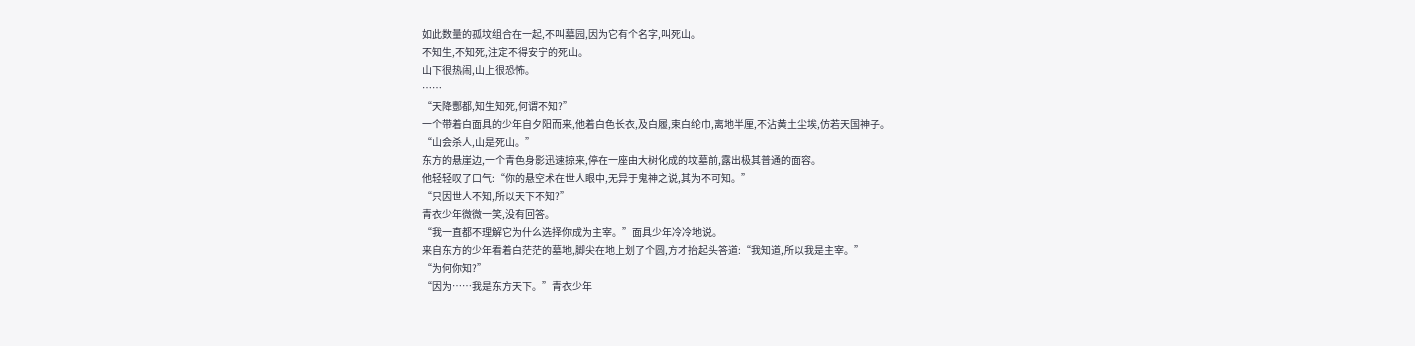如此数量的孤坟组合在一起,不叫墓园,因为它有个名字,叫死山。
不知生,不知死,注定不得安宁的死山。
山下很热闹,山上很恐怖。
……
“天降酆都,知生知死,何谓不知?”
一个带着白面具的少年自夕阳而来,他着白色长衣,及白履,束白纶巾,离地半厘,不沾黄土尘埃,仿若天国神子。
“山会杀人,山是死山。”
东方的悬崖边,一个青色身影迅速掠来,停在一座由大树化成的坟墓前,露出极其普通的面容。
他轻轻叹了口气:“你的悬空术在世人眼中,无异于鬼神之说,其为不可知。”
“只因世人不知,所以天下不知?”
青衣少年微微一笑,没有回答。
“我一直都不理解它为什么选择你成为主宰。”面具少年冷冷地说。
来自东方的少年看着白茫茫的墓地,脚尖在地上划了个圆,方才抬起头答道:“我知道,所以我是主宰。”
“为何你知?”
“因为……我是东方天下。”青衣少年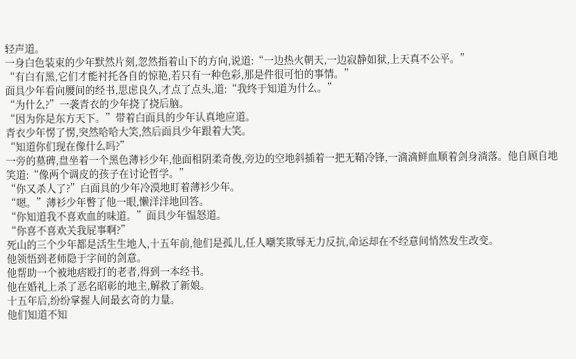轻声道。
一身白色装束的少年默然片刻,忽然指着山下的方向,说道:“一边热火朝天,一边寂静如狱,上天真不公平。”
“有白有黑,它们才能衬托各自的惊艳,若只有一种色彩,那是件很可怕的事情。”
面具少年看向腰间的经书,思虑良久,才点了点头,道:“我终于知道为什么。”
“为什么?”一袭青衣的少年挠了挠后脑。
“因为你是东方天下。”带着白面具的少年认真地应道。
青衣少年愣了愣,突然哈哈大笑,然后面具少年跟着大笑。
“知道你们现在像什么吗?”
一旁的墓碑,盘坐着一个黑色薄衫少年,他面相阴柔奇俊,旁边的空地斜插着一把无鞘冷锋,一滴滴鲜血顺着剑身淌落。他自顾自地笑道:“像两个调皮的孩子在讨论哲学。”
“你又杀人了?”白面具的少年冷漠地盯着薄衫少年。
“嗯。”薄衫少年瞥了他一眼,懒洋洋地回答。
“你知道我不喜欢血的味道。”面具少年愠怒道。
“你喜不喜欢关我屁事啊?”
死山的三个少年都是活生生地人,十五年前,他们是孤儿,任人嘲笑欺辱无力反抗,命运却在不经意间悄然发生改变。
他领悟到老师隐于字间的剑意。
他帮助一个被地痞殴打的老者,得到一本经书。
他在婚礼上杀了恶名昭彰的地主,解救了新娘。
十五年后,纷纷掌握人间最玄奇的力量。
他们知道不知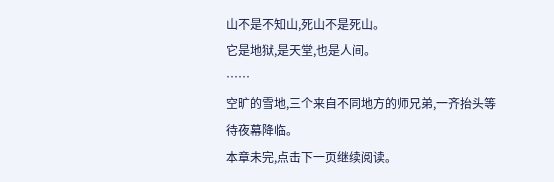山不是不知山,死山不是死山。
它是地狱,是天堂,也是人间。
……
空旷的雪地,三个来自不同地方的师兄弟,一齐抬头等待夜幕降临。
本章未完,点击下一页继续阅读。